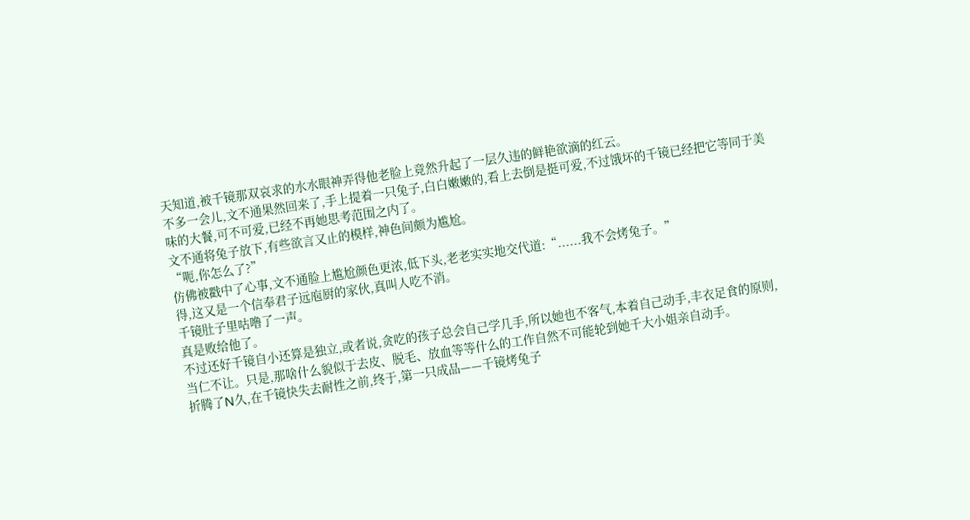天知道,被千镜那双哀求的水水眼神弄得他老脸上竟然升起了一层久违的鲜艳欲滴的红云。
不多一会儿,文不通果然回来了,手上提着一只兔子,白白嫩嫩的,看上去倒是挺可爱,不过饿坏的千镜已经把它等同于美味的大餐,可不可爱,已经不再她思考范围之内了。
文不通将兔子放下,有些欲言又止的模样,神色间颇为尴尬。
“呃,你怎么了?”
仿佛被戳中了心事,文不通脸上尴尬颜色更浓,低下头,老老实实地交代道:“......我不会烤兔子。”
得,这又是一个信奉君子远庖厨的家伙,真叫人吃不消。
千镜肚子里咕噜了一声。
真是败给他了。
不过还好千镜自小还算是独立,或者说,贪吃的孩子总会自己学几手,所以她也不客气,本着自己动手,丰衣足食的原则,当仁不让。只是,那啥什么貌似于去皮、脱毛、放血等等什么的工作自然不可能轮到她千大小姐亲自动手。
折腾了N久,在千镜快失去耐性之前,终于,第一只成品——千镜烤兔子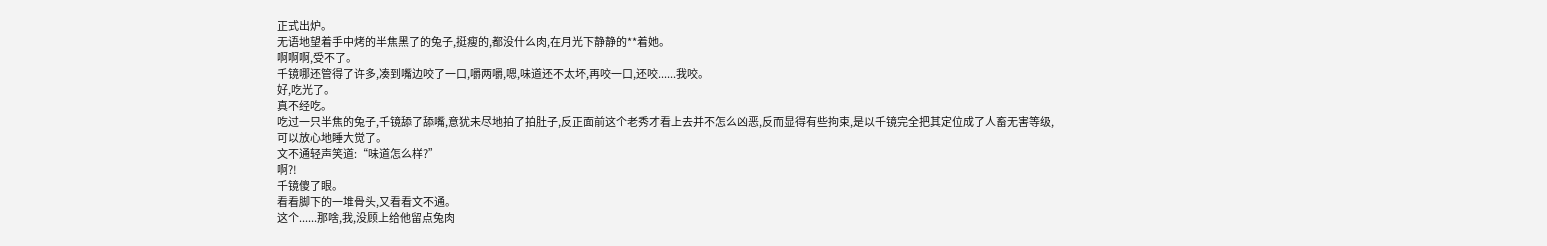正式出炉。
无语地望着手中烤的半焦黑了的兔子,挺瘦的,都没什么肉,在月光下静静的**着她。
啊啊啊,受不了。
千镜哪还管得了许多,凑到嘴边咬了一口,嚼两嚼,嗯,味道还不太坏,再咬一口,还咬......我咬。
好,吃光了。
真不经吃。
吃过一只半焦的兔子,千镜舔了舔嘴,意犹未尽地拍了拍肚子,反正面前这个老秀才看上去并不怎么凶恶,反而显得有些拘束,是以千镜完全把其定位成了人畜无害等级,可以放心地睡大觉了。
文不通轻声笑道:“味道怎么样?”
啊?!
千镜傻了眼。
看看脚下的一堆骨头,又看看文不通。
这个......那啥,我,没顾上给他留点兔肉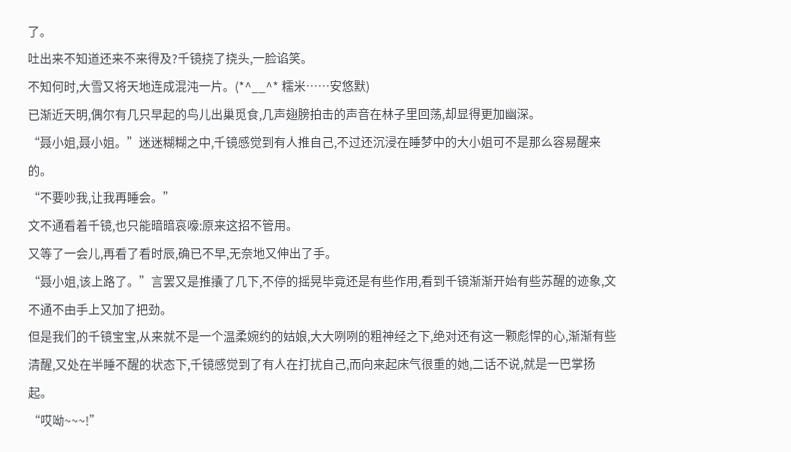了。
吐出来不知道还来不来得及?千镜挠了挠头,一脸谄笑。
不知何时,大雪又将天地连成混沌一片。(*^__^* 糯米……安悠默)
已渐近天明,偶尔有几只早起的鸟儿出巢觅食,几声翅膀拍击的声音在林子里回荡,却显得更加幽深。
“聂小姐,聂小姐。”迷迷糊糊之中,千镜感觉到有人推自己,不过还沉浸在睡梦中的大小姐可不是那么容易醒来的。
“不要吵我,让我再睡会。”
文不通看着千镜,也只能暗暗哀嚎:原来这招不管用。
又等了一会儿,再看了看时辰,确已不早,无奈地又伸出了手。
“聂小姐,该上路了。”言罢又是推攮了几下,不停的摇晃毕竟还是有些作用,看到千镜渐渐开始有些苏醒的迹象,文不通不由手上又加了把劲。
但是我们的千镜宝宝,从来就不是一个温柔婉约的姑娘,大大咧咧的粗神经之下,绝对还有这一颗彪悍的心,渐渐有些清醒,又处在半睡不醒的状态下,千镜感觉到了有人在打扰自己,而向来起床气很重的她,二话不说,就是一巴掌扬起。
“哎呦~~~!”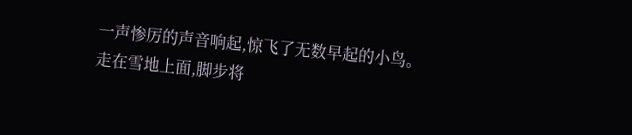一声惨厉的声音响起,惊飞了无数早起的小鸟。
走在雪地上面,脚步将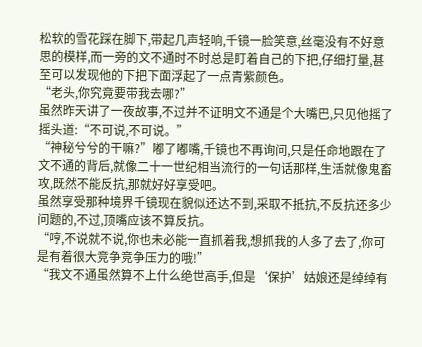松软的雪花踩在脚下,带起几声轻响,千镜一脸笑意,丝毫没有不好意思的模样,而一旁的文不通时不时总是盯着自己的下把,仔细打量,甚至可以发现他的下把下面浮起了一点青紫颜色。
“老头,你究竟要带我去哪?”
虽然昨天讲了一夜故事,不过并不证明文不通是个大嘴巴,只见他摇了摇头道:“不可说,不可说。”
“神秘兮兮的干嘛?”嘟了嘟嘴,千镜也不再询问,只是任命地跟在了文不通的背后,就像二十一世纪相当流行的一句话那样,生活就像鬼畜攻,既然不能反抗,那就好好享受吧。
虽然享受那种境界千镜现在貌似还达不到,采取不抵抗,不反抗还多少问题的,不过,顶嘴应该不算反抗。
“哼,不说就不说,你也未必能一直抓着我,想抓我的人多了去了,你可是有着很大竞争竞争压力的哦!”
“我文不通虽然算不上什么绝世高手,但是‘保护’姑娘还是绰绰有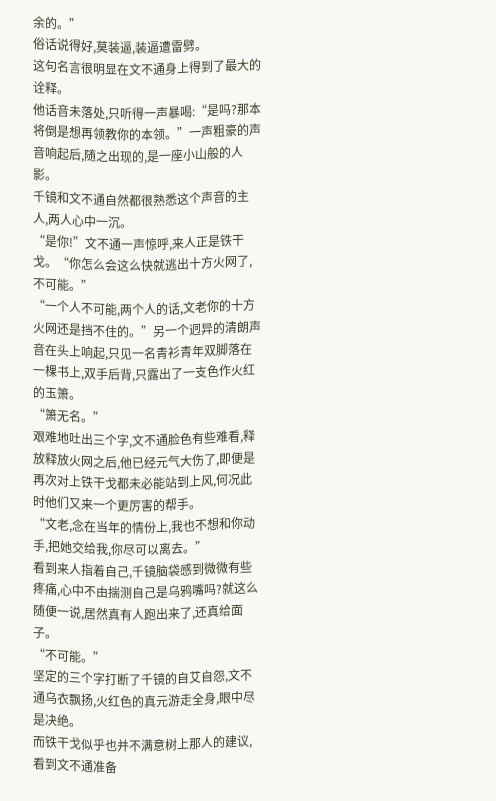余的。”
俗话说得好,莫装逼,装逼遭雷劈。
这句名言很明显在文不通身上得到了最大的诠释。
他话音未落处,只听得一声暴喝:“是吗?那本将倒是想再领教你的本领。”一声粗豪的声音响起后,随之出现的,是一座小山般的人影。
千镜和文不通自然都很熟悉这个声音的主人,两人心中一沉。
“是你!”文不通一声惊呼,来人正是铁干戈。“你怎么会这么快就逃出十方火网了,不可能。”
“一个人不可能,两个人的话,文老你的十方火网还是挡不住的。”另一个迥异的清朗声音在头上响起,只见一名青衫青年双脚落在一棵书上,双手后背,只露出了一支色作火红的玉箫。
“箫无名。”
艰难地吐出三个字,文不通脸色有些难看,释放释放火网之后,他已经元气大伤了,即便是再次对上铁干戈都未必能站到上风,何况此时他们又来一个更厉害的帮手。
“文老,念在当年的情份上,我也不想和你动手,把她交给我,你尽可以离去。”
看到来人指着自己,千镜脑袋感到微微有些疼痛,心中不由揣测自己是乌鸦嘴吗?就这么随便一说,居然真有人跑出来了,还真给面子。
“不可能。”
坚定的三个字打断了千镜的自艾自怨,文不通乌衣飘扬,火红色的真元游走全身,眼中尽是决绝。
而铁干戈似乎也并不满意树上那人的建议,看到文不通准备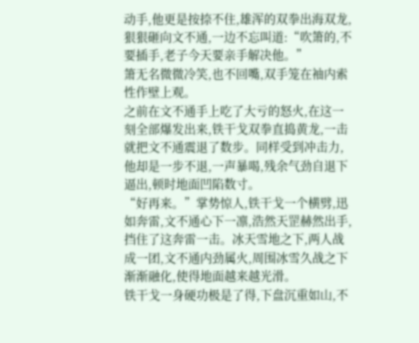动手,他更是按捺不住,雄浑的双拳出海双龙,狠狠砸向文不通,一边不忘叫道:“吹箫的,不要插手,老子今天要亲手解决他。”
箫无名微微冷笑,也不回嘴,双手笼在袖内索性作壁上观。
之前在文不通手上吃了大亏的怒火,在这一刻全部爆发出来,铁干戈双拳直捣黄龙,一击就把文不通震退了数步。同样受到冲击力,他却是一步不退,一声暴喝,残余气劲自退下逼出,顿时地面凹陷数寸。
“好再来。”掌势惊人,铁干戈一个横劈,迅如奔雷,文不通心下一凛,浩然天罡赫然出手,挡住了这奔雷一击。冰天雪地之下,两人战成一团,文不通内劲属火,周围冰雪久战之下渐渐融化,使得地面越来越光滑。
铁干戈一身硬功极是了得,下盘沉重如山,不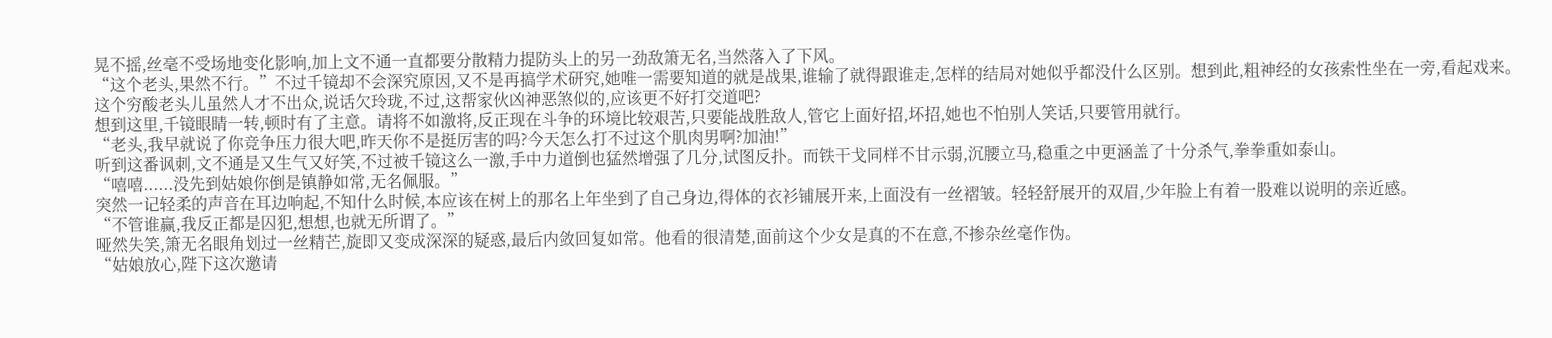晃不摇,丝毫不受场地变化影响,加上文不通一直都要分散精力提防头上的另一劲敌箫无名,当然落入了下风。
“这个老头,果然不行。”不过千镜却不会深究原因,又不是再搞学术研究,她唯一需要知道的就是战果,谁输了就得跟谁走,怎样的结局对她似乎都没什么区别。想到此,粗神经的女孩索性坐在一旁,看起戏来。
这个穷酸老头儿虽然人才不出众,说话欠玲珑,不过,这帮家伙凶神恶煞似的,应该更不好打交道吧?
想到这里,千镜眼睛一转,顿时有了主意。请将不如激将,反正现在斗争的环境比较艰苦,只要能战胜敌人,管它上面好招,坏招,她也不怕别人笑话,只要管用就行。
“老头,我早就说了你竞争压力很大吧,昨天你不是挺厉害的吗?今天怎么打不过这个肌肉男啊?加油!”
听到这番讽刺,文不通是又生气又好笑,不过被千镜这么一激,手中力道倒也猛然增强了几分,试图反扑。而铁干戈同样不甘示弱,沉腰立马,稳重之中更涵盖了十分杀气,拳拳重如泰山。
“嘻嘻......没先到姑娘你倒是镇静如常,无名佩服。”
突然一记轻柔的声音在耳边响起,不知什么时候,本应该在树上的那名上年坐到了自己身边,得体的衣衫铺展开来,上面没有一丝褶皱。轻轻舒展开的双眉,少年脸上有着一股难以说明的亲近感。
“不管谁赢,我反正都是囚犯,想想,也就无所谓了。”
哑然失笑,箫无名眼角划过一丝精芒,旋即又变成深深的疑惑,最后内敛回复如常。他看的很清楚,面前这个少女是真的不在意,不掺杂丝毫作伪。
“姑娘放心,陛下这次邀请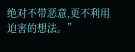绝对不带恶意,更不利用迫害的想法。”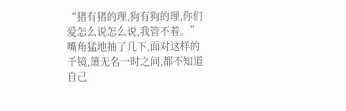“猪有猪的理,狗有狗的理,你们爱怎么说怎么说,我管不着。”
嘴角猛地抽了几下,面对这样的千镜,箫无名一时之间,都不知道自己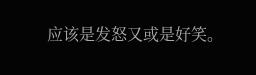应该是发怒又或是好笑。